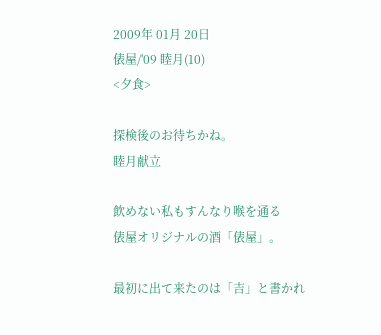2009年 01月 20日
俵屋/'09 睦月(10)
<夕食>

探検後のお待ちかね。
睦月献立

飲めない私もすんなり喉を通る
俵屋オリジナルの酒「俵屋」。

最初に出て来たのは「吉」と書かれ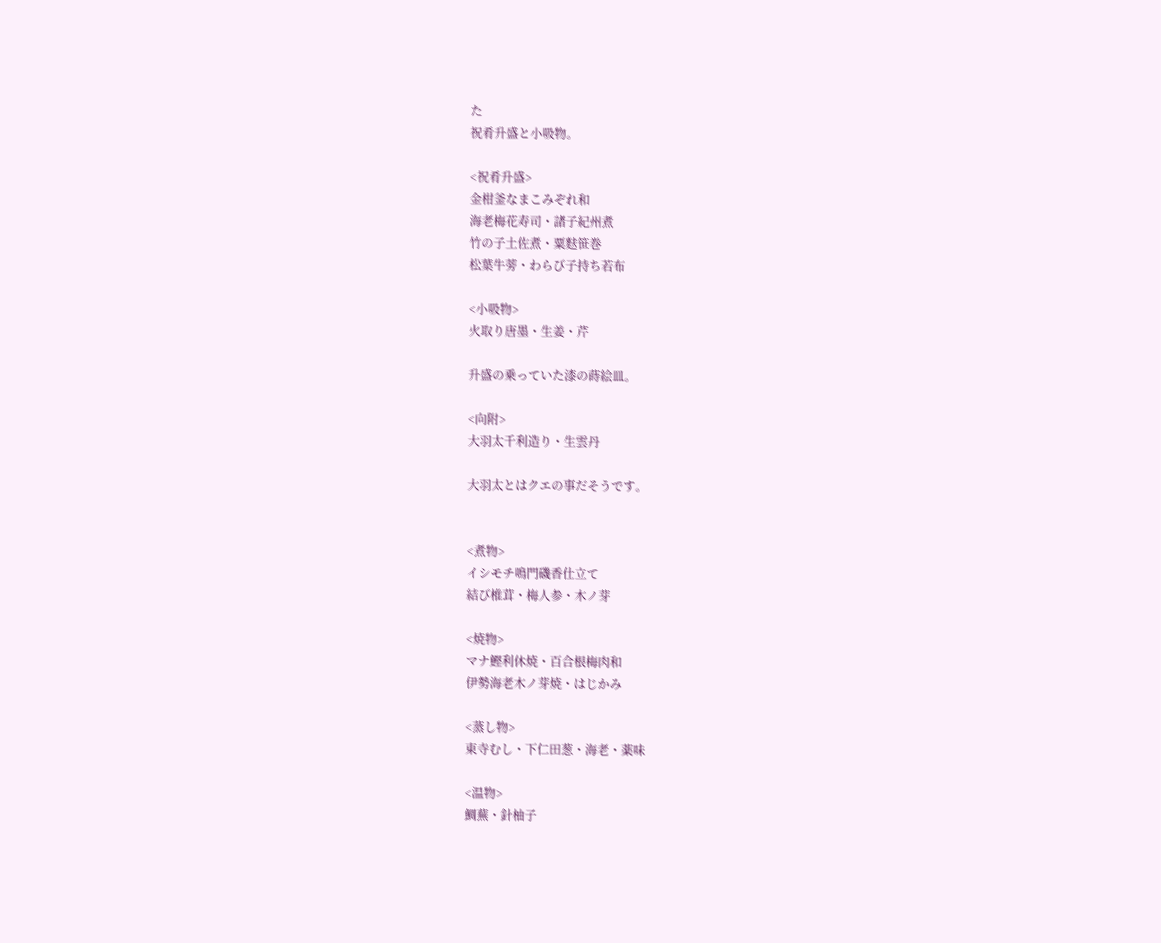た
祝肴升盛と小吸物。

<祝肴升盛>
金柑釜なまこみぞれ和
海老梅花寿司・諸子紀州煮
竹の子土佐煮・粟麩笹巻
松葉牛蒡・わらび子持ち若布

<小吸物>
火取り唐墨・生姜・芹

升盛の乗っていた漆の蒔絵皿。

<向附>
大羽太千利造り・生雲丹

大羽太とはクエの事だそうです。


<煮物>
イシモチ鳴門磯香仕立て
結び椎茸・梅人参・木ノ芽

<焼物>
マナ鰹利休焼・百合根梅肉和
伊勢海老木ノ芽焼・はじかみ

<蒸し物>
東寺むし・下仁田葱・海老・薬味

<温物>
鯛蕪・針柚子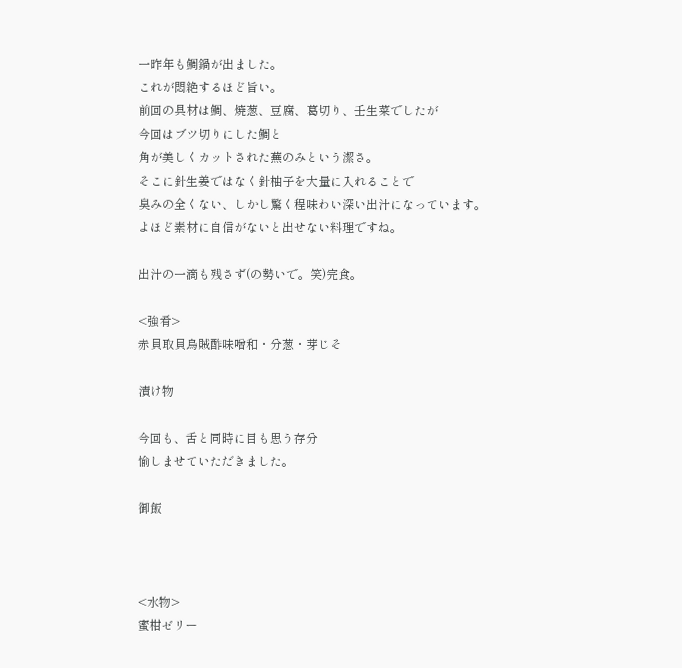一昨年も鯛鍋が出ました。
これが悶絶するほど旨い。
前回の具材は鯛、焼葱、豆腐、葛切り、壬生菜でしたが
今回はブツ切りにした鯛と
角が美しくカットされた蕪のみという潔さ。
そこに針生姜ではなく針柚子を大量に入れることで
臭みの全くない、しかし驚く程味わい深い出汁になっています。
よほど素材に自信がないと出せない料理ですね。

出汁の一滴も残さず(の勢いで。笑)完食。

<強肴>
赤貝取貝烏賊酢味噌和・分葱・芽じそ

漬け物

今回も、舌と同時に目も思う存分
愉しませていただきました。

御飯



<水物>
蜜柑ゼリー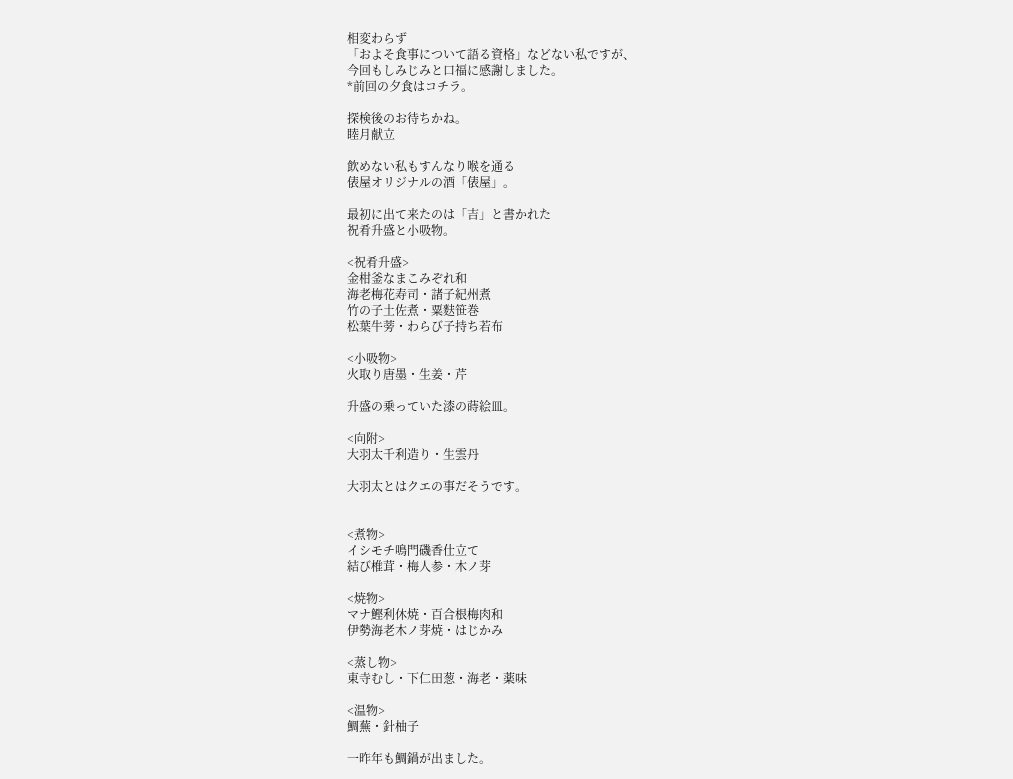相変わらず
「およそ食事について語る資格」などない私ですが、
今回もしみじみと口福に感謝しました。
*前回の夕食はコチラ。

探検後のお待ちかね。
睦月献立

飲めない私もすんなり喉を通る
俵屋オリジナルの酒「俵屋」。

最初に出て来たのは「吉」と書かれた
祝肴升盛と小吸物。

<祝肴升盛>
金柑釜なまこみぞれ和
海老梅花寿司・諸子紀州煮
竹の子土佐煮・粟麩笹巻
松葉牛蒡・わらび子持ち若布

<小吸物>
火取り唐墨・生姜・芹

升盛の乗っていた漆の蒔絵皿。

<向附>
大羽太千利造り・生雲丹

大羽太とはクエの事だそうです。


<煮物>
イシモチ鳴門磯香仕立て
結び椎茸・梅人参・木ノ芽

<焼物>
マナ鰹利休焼・百合根梅肉和
伊勢海老木ノ芽焼・はじかみ

<蒸し物>
東寺むし・下仁田葱・海老・薬味

<温物>
鯛蕪・針柚子

一昨年も鯛鍋が出ました。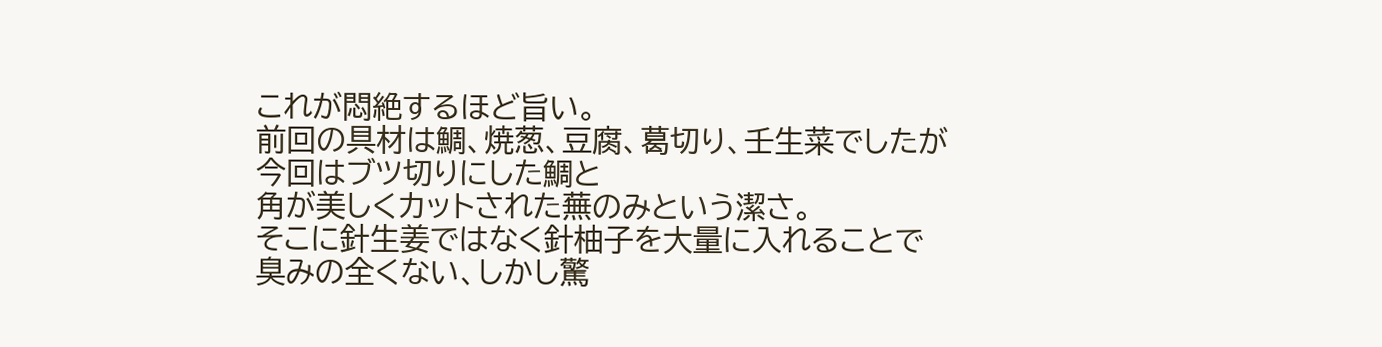これが悶絶するほど旨い。
前回の具材は鯛、焼葱、豆腐、葛切り、壬生菜でしたが
今回はブツ切りにした鯛と
角が美しくカットされた蕪のみという潔さ。
そこに針生姜ではなく針柚子を大量に入れることで
臭みの全くない、しかし驚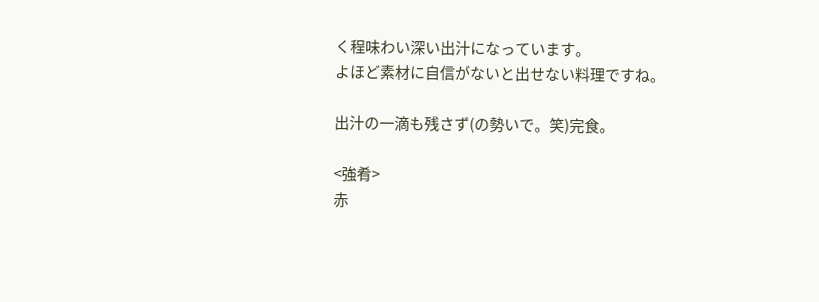く程味わい深い出汁になっています。
よほど素材に自信がないと出せない料理ですね。

出汁の一滴も残さず(の勢いで。笑)完食。

<強肴>
赤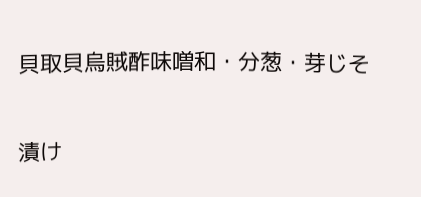貝取貝烏賊酢味噌和・分葱・芽じそ

漬け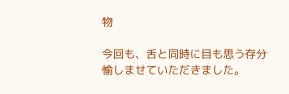物

今回も、舌と同時に目も思う存分
愉しませていただきました。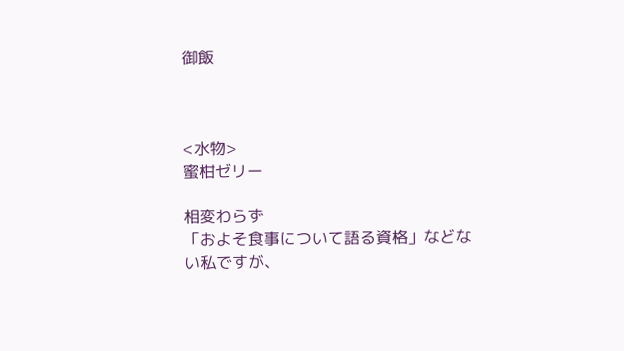御飯



<水物>
蜜柑ゼリー

相変わらず
「およそ食事について語る資格」などない私ですが、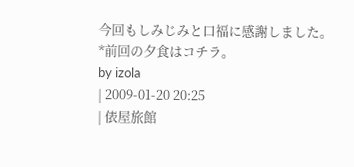今回もしみじみと口福に感謝しました。
*前回の夕食はコチラ。
by izola
| 2009-01-20 20:25
| 俵屋旅館